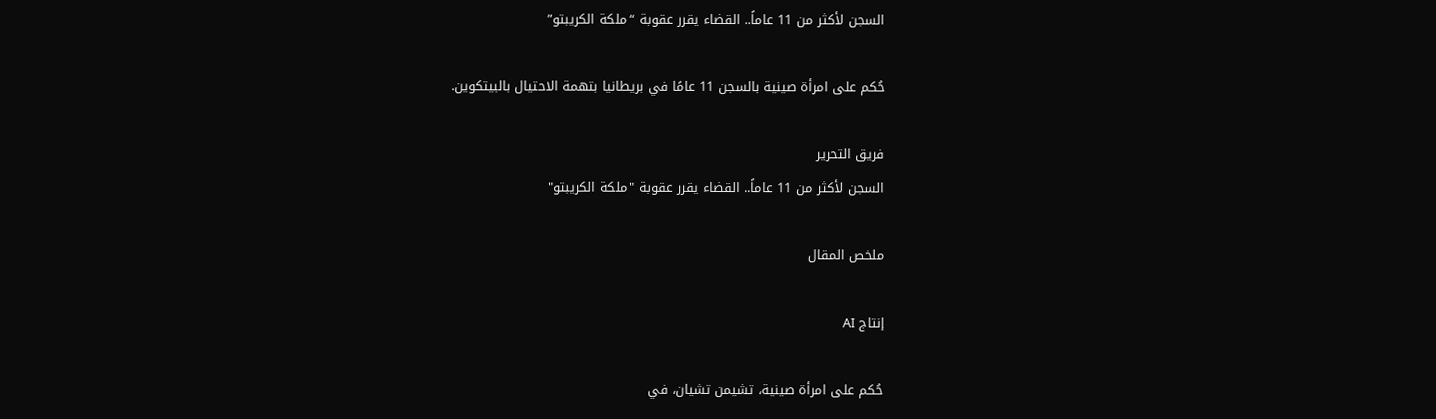السجن لأكثر من 11 عاماً.. القضاء يقرر عقوبة “ملكة الكريبتو”

حُكم على امرأة صينية بالسجن 11 عامًا في بريطانيا بتهمة الاحتيال بالبيتكوين.

فريق التحرير
السجن لأكثر من 11 عاماً.. القضاء يقرر عقوبة "ملكة الكريبتو"

ملخص المقال

إنتاج AI

حُكم على امرأة صينية، تشيمن تشيان، في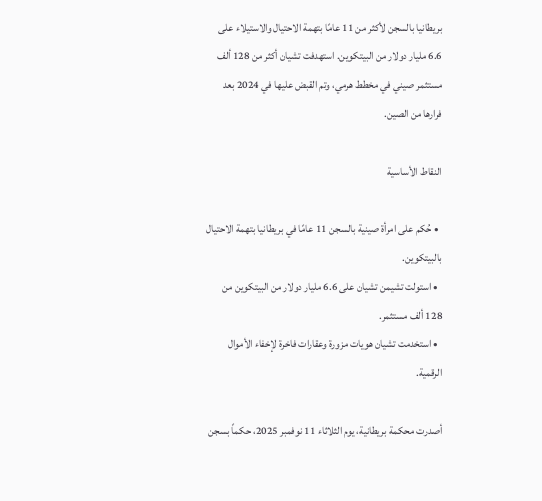بريطانيا بالسجن لأكثر من 11 عامًا بتهمة الاحتيال والاستيلاء على 6.6 مليار دولار من البيتكوين. استهدفت تشيان أكثر من 128 ألف مستثمر صيني في مخطط هرمي، وتم القبض عليها في 2024 بعد فرارها من الصين.

النقاط الأساسية

  • حُكم على امرأة صينية بالسجن 11 عامًا في بريطانيا بتهمة الاحتيال بالبيتكوين.
  • استولت تشيمن تشيان على 6.6 مليار دولار من البيتكوين من 128 ألف مستثمر.
  • استخدمت تشيان هويات مزورة وعقارات فاخرة لإخفاء الأموال الرقمية.

أصدرت محكمة بريطانية، يوم الثلاثاء 11 نوفمبر 2025، حكماً بسجن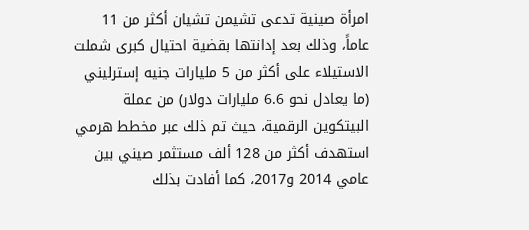امرأة صينية تدعى تشيمن تشيان أكثر من 11 عاماً، وذلك بعد إدانتها بقضية احتيال كبرى شملت الاستيلاء على أكثر من 5 مليارات جنيه إسترليني (ما يعادل نحو 6.6 مليارات دولار) من عملة البيتكوين الرقمية، حيث تم ذلك عبر مخطط هرمي استهدف أكثر من 128 ألف مستثمر صيني بين عامي 2014 و2017، كما أفادت بذلك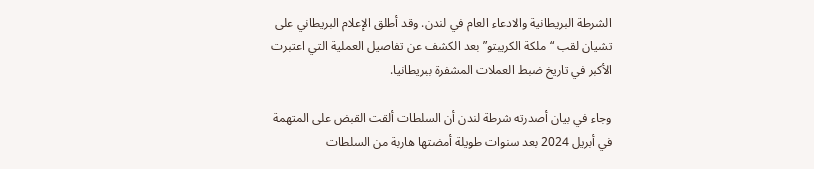الشرطة البريطانية والادعاء العام في لندن. وقد أطلق الإعلام البريطاني على تشيان لقب “ملكة الكريبتو” بعد الكشف عن تفاصيل العملية التي اعتبرت الأكبر في تاريخ ضبط العملات المشفرة ببريطانيا.

وجاء في بيان أصدرته شرطة لندن أن السلطات ألقت القبض على المتهمة في أبريل 2024 بعد سنوات طويلة أمضتها هاربة من السلطات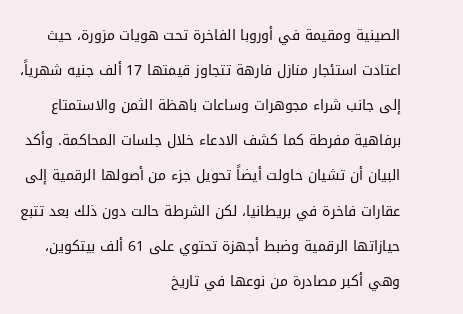الصينية ومقيمة في أوروبا الفاخرة تحت هويات مزورة، حيث اعتادت استئجار منازل فارهة تتجاوز قيمتها 17 ألف جنيه شهرياً، إلى جانب شراء مجوهرات وساعات باهظة الثمن والاستمتاع برفاهية مفرطة كما كشف الادعاء خلال جلسات المحاكمة. وأكد البيان أن تشيان حاولت أيضاً تحويل جزء من أصولها الرقمية إلى عقارات فاخرة في بريطانيا، لكن الشرطة حالت دون ذلك بعد تتبع حيازاتها الرقمية وضبط أجهزة تحتوي على 61 ألف بيتكوين، وهي أكبر مصادرة من نوعها في تاريخ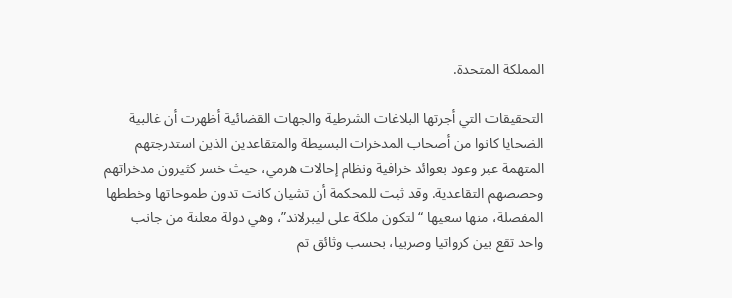المملكة المتحدة.

التحقيقات التي أجرتها البلاغات الشرطية والجهات القضائية أظهرت أن غالبية الضحايا كانوا من أصحاب المدخرات البسيطة والمتقاعدين الذين استدرجتهم المتهمة عبر وعود بعوائد خرافية ونظام إحالات هرمي، حيث خسر كثيرون مدخراتهم وحصصهم التقاعدية. وقد ثبت للمحكمة أن تشيان كانت تدون طموحاتها وخططها المفصلة، منها سعيها “لتكون ملكة على ليبرلاند”، وهي دولة معلنة من جانب واحد تقع بين كرواتيا وصربيا، بحسب وثائق تم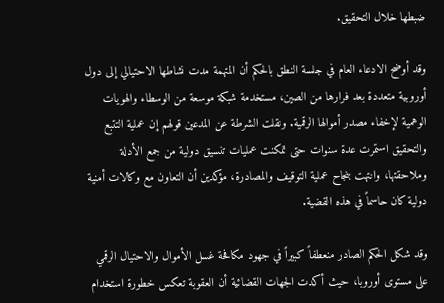ضبطها خلال التحقيق.

وقد أوضح الادعاء العام في جلسة النطق بالحكم أن المتهمة مدت نشاطها الاحتيالي إلى دول أوروبية متعددة بعد فرارها من الصين، مستخدمة شبكة موسعة من الوسطاء والهويات الوهمية لإخفاء مصدر أموالها الرقمية. ونقلت الشرطة عن المدعين قولهم إن عملية التتبع والتحقيق استمرت عدة سنوات حتى تمكنت عمليات تنسيق دولية من جمع الأدلة وملاحقتها، وانتهت بنجاح عملية التوقيف والمصادرة، مؤكدين أن التعاون مع وكالات أمنية دولية كان حاسماً في هذه القضية.

وقد شكل الحكم الصادر منعطفاً كبيراً في جهود مكافحة غسل الأموال والاحتيال الرقمي على مستوى أوروبا، حيث أكدت الجهات القضائية أن العقوبة تعكس خطورة استخدام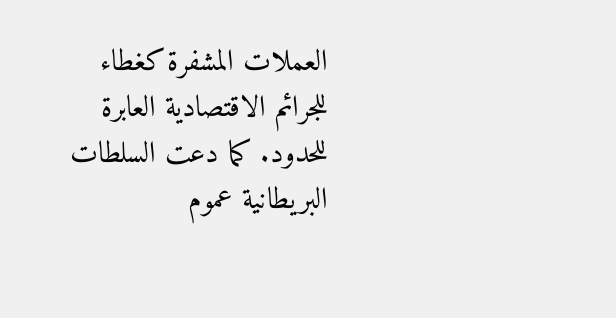العملات المشفرة كغطاء للجرائم الاقتصادية العابرة للحدود. كما دعت السلطات البريطانية عموم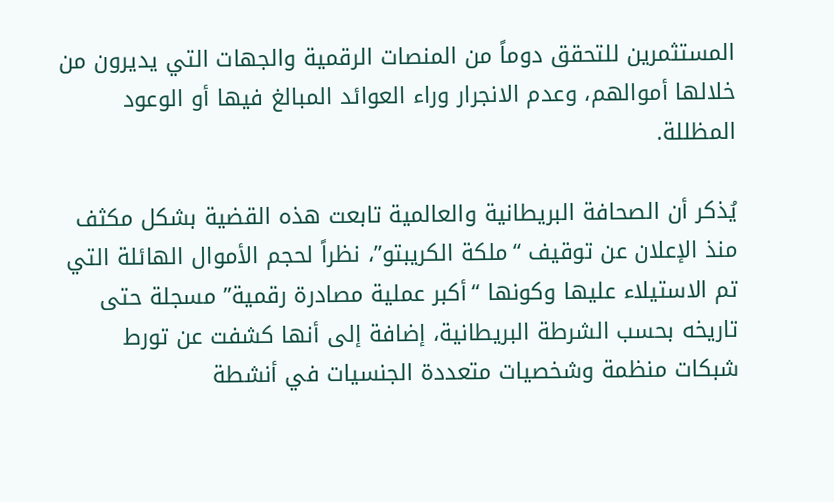المستثمرين للتحقق دوماً من المنصات الرقمية والجهات التي يديرون من خلالها أموالهم، وعدم الانجرار وراء العوائد المبالغ فيها أو الوعود المظللة.

يُذكر أن الصحافة البريطانية والعالمية تابعت هذه القضية بشكل مكثف منذ الإعلان عن توقيف “ملكة الكريبتو”، نظراً لحجم الأموال الهائلة التي تم الاستيلاء عليها وكونها “أكبر عملية مصادرة رقمية” مسجلة حتى تاريخه بحسب الشرطة البريطانية، إضافة إلى أنها كشفت عن تورط شبكات منظمة وشخصيات متعددة الجنسيات في أنشطة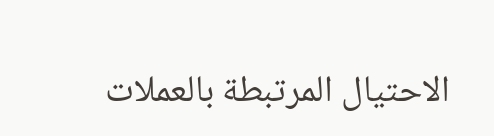الاحتيال المرتبطة بالعملات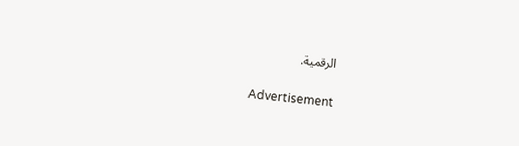الرقمية.

Advertisement